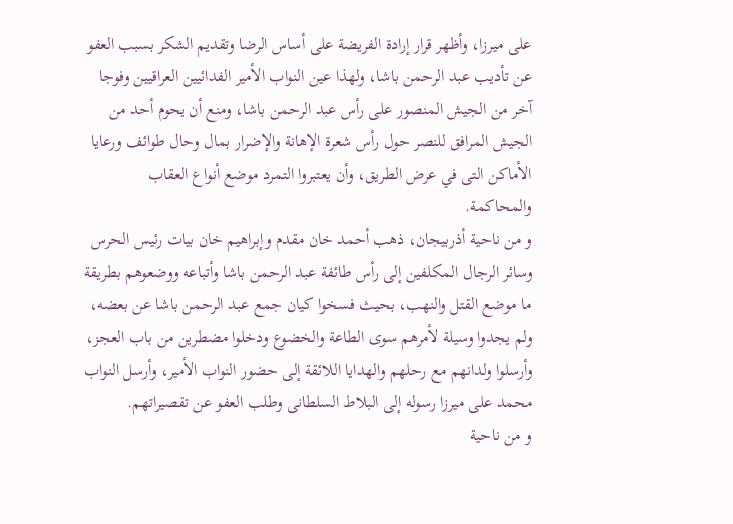على ميرزا، وأظهر قرار إرادة الفريضة على أساس الرضا وتقديم الشكر بسبب العفو عن تأديب عبد الرحمن باشا، ولهذا عين النواب الأمير الفدائيين العراقيين وفوجا آخر من الجيش المنصور على رأس عبد الرحمن باشا، ومنع أن يحوم أحد من الجيش المرافق للنصر حول رأس شعرة الإهانة والإضرار بمال وحال طوائف ورعايا الأماكن التى في عرض الطريق، وأن يعتبروا التمرد موضع أنواع العقاب والمحاكمة.
و من ناحية أذربيجان، ذهب أحمد خان مقدم وإبراهيم خان بيات رئيس الحرس وسائر الرجال المكلفين إلى رأس طائفة عبد الرحمن باشا وأتباعه ووضعوهم بطريقة ما موضع القتل والنهب، بحيث فسخوا كيان جمع عبد الرحمن باشا عن بعضه، ولم يجدوا وسيلة لأمرهم سوى الطاعة والخضوع ودخلوا مضطرين من باب العجز، وأرسلوا ولدانهم مع رحلهم والهدايا اللائقة إلى حضور النواب الأمير، وأرسل النواب محمد على ميرزا رسوله إلى البلاط السلطانى وطلب العفو عن تقصيراتهم.
و من ناحية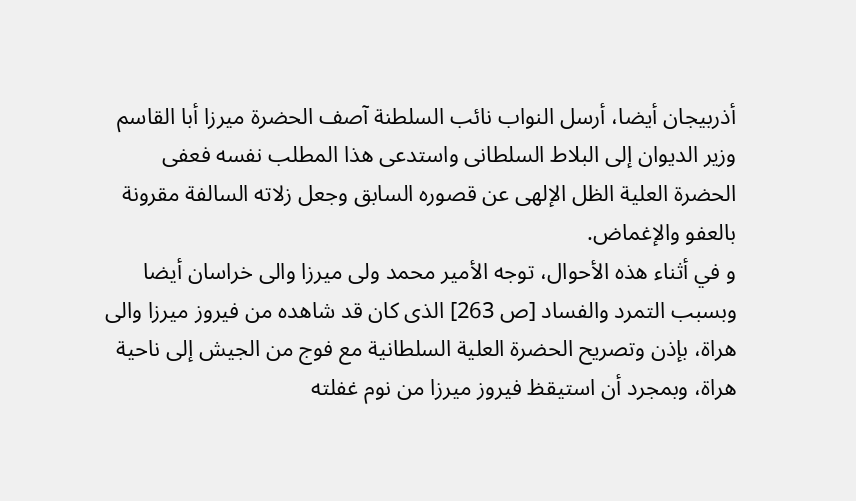أذربيجان أيضا، أرسل النواب نائب السلطنة آصف الحضرة ميرزا أبا القاسم وزير الديوان إلى البلاط السلطانى واستدعى هذا المطلب نفسه فعفى الحضرة العلية الظل الإلهى عن قصوره السابق وجعل زلاته السالفة مقرونة بالعفو والإغماض.
و في أثناء هذه الأحوال، توجه الأمير محمد ولى ميرزا والى خراسان أيضا وبسبب التمرد والفساد [ص 263] الذى كان قد شاهده من فيروز ميرزا والى هراة، بإذن وتصريح الحضرة العلية السلطانية مع فوج من الجيش إلى ناحية هراة، وبمجرد أن استيقظ فيروز ميرزا من نوم غفلته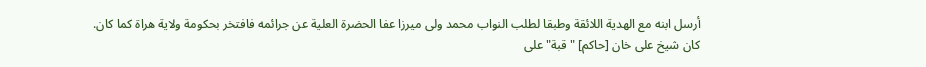أرسل ابنه مع الهدية اللائقة وطبقا لطلب النواب محمد ولى ميرزا عفا الحضرة العلية عن جرائمه فافتخر بحكومة ولاية هراة كما كان.
كان شيخ على خان [حاكم] "قبة"على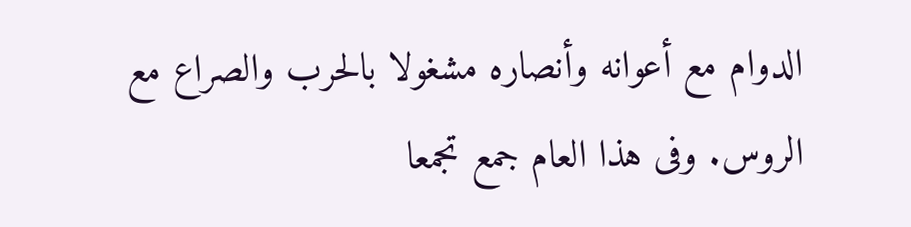الدوام مع أعوانه وأنصاره مشغولا بالحرب والصراع مع الروس. وفى هذا العام جمع تجمعا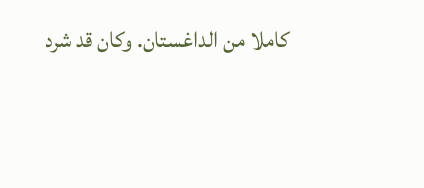كاملا من الداغستان. وكان قد شرد